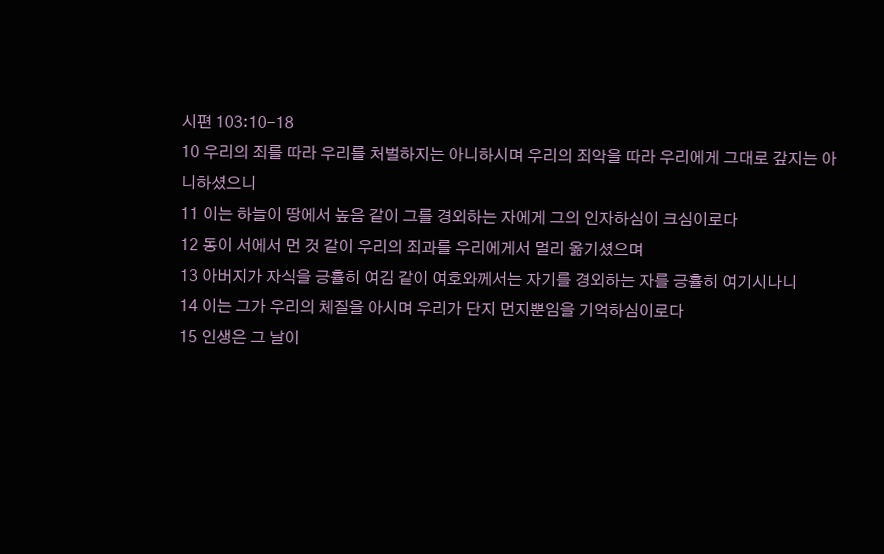시편 103:10-18
10 우리의 죄를 따라 우리를 처벌하지는 아니하시며 우리의 죄악을 따라 우리에게 그대로 갚지는 아니하셨으니
11 이는 하늘이 땅에서 높음 같이 그를 경외하는 자에게 그의 인자하심이 크심이로다
12 동이 서에서 먼 것 같이 우리의 죄과를 우리에게서 멀리 옮기셨으며
13 아버지가 자식을 긍휼히 여김 같이 여호와께서는 자기를 경외하는 자를 긍휼히 여기시나니
14 이는 그가 우리의 체질을 아시며 우리가 단지 먼지뿐임을 기억하심이로다
15 인생은 그 날이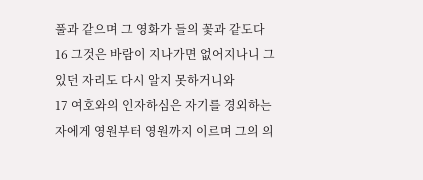풀과 같으며 그 영화가 들의 꽃과 같도다
16 그것은 바람이 지나가면 없어지나니 그 있던 자리도 다시 알지 못하거니와
17 여호와의 인자하심은 자기를 경외하는 자에게 영원부터 영원까지 이르며 그의 의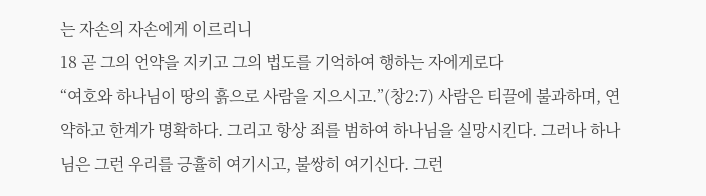는 자손의 자손에게 이르리니
18 곧 그의 언약을 지키고 그의 법도를 기억하여 행하는 자에게로다
“여호와 하나님이 땅의 흙으로 사람을 지으시고.”(창2:7) 사람은 티끌에 불과하며, 연약하고 한계가 명확하다. 그리고 항상 죄를 범하여 하나님을 실망시킨다. 그러나 하나님은 그런 우리를 긍휼히 여기시고, 불쌍히 여기신다. 그런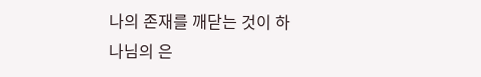나의 존재를 깨닫는 것이 하나님의 은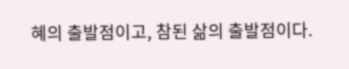혜의 출발점이고, 참된 삶의 출발점이다.